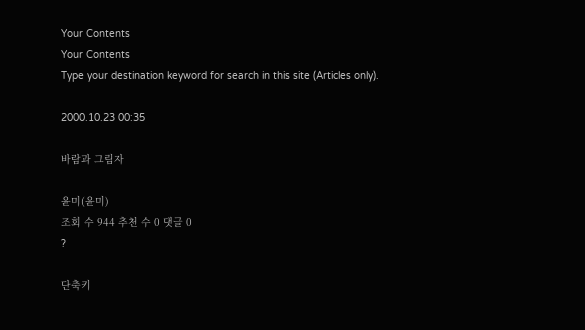Your Contents
Your Contents
Type your destination keyword for search in this site (Articles only).

2000.10.23 00:35

바람과 그림자

윤미(윤미)
조회 수 944 추천 수 0 댓글 0
?

단축키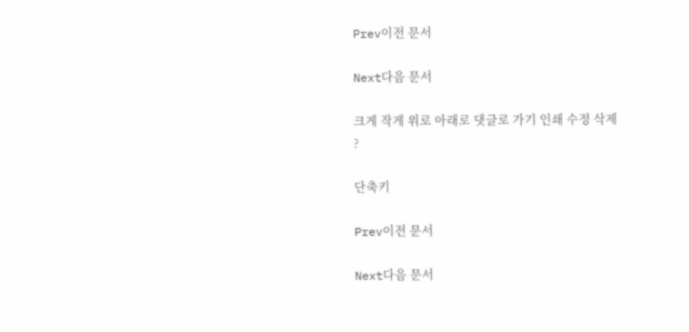Prev이전 문서

Next다음 문서

크게 작게 위로 아래로 댓글로 가기 인쇄 수정 삭제
?

단축키

Prev이전 문서

Next다음 문서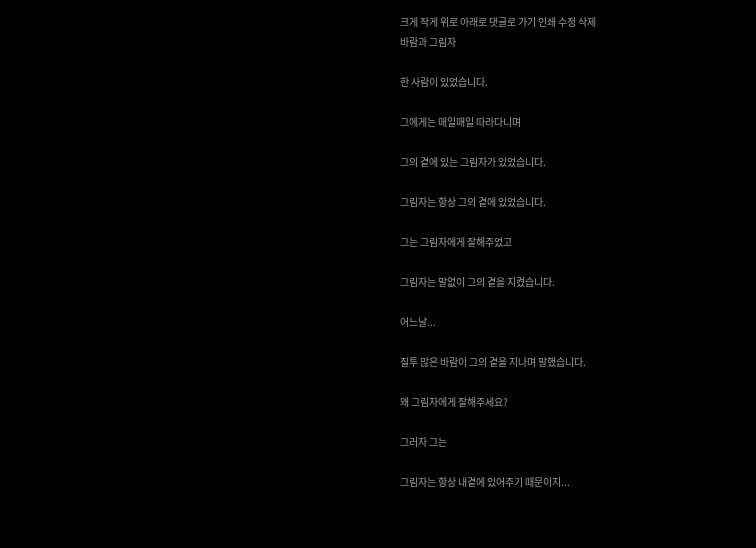크게 작게 위로 아래로 댓글로 가기 인쇄 수정 삭제
바람과 그림자

한 사람이 있었습니다.

그에게는 매일매일 따라다니며

그의 곁에 있는 그림자가 있었습니다.

그림자는 항상 그의 곁에 있었습니다.

그는 그림자에게 잘해주었고

그림자는 말없이 그의 곁을 지켰습니다.

어느날...

질투 많은 바람이 그의 곁을 지나며 말했습니다.

왜 그림자에게 잘해주세요?

그러자 그는

그림자는 항상 내곁에 있어주기 때문이지...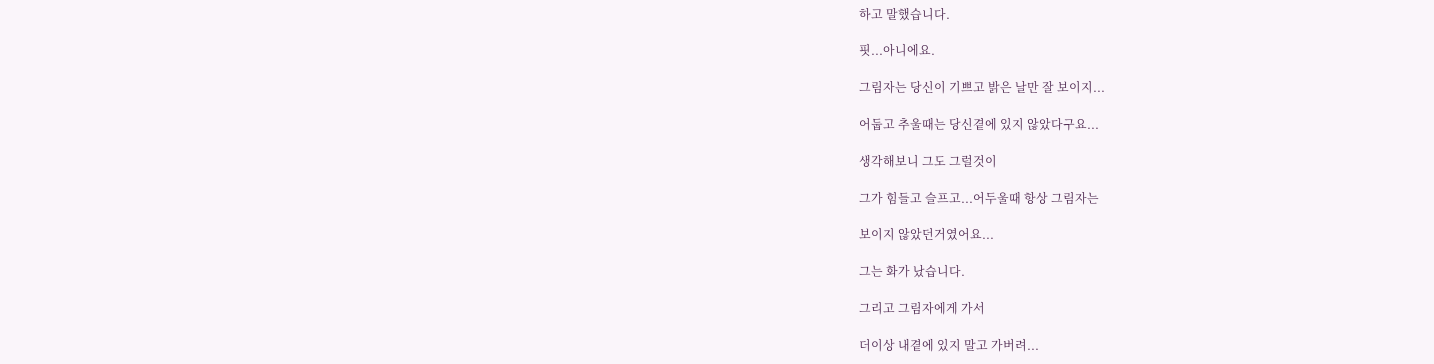하고 말했습니다.

핏...아니에요.

그림자는 당신이 기쁘고 밝은 날만 잘 보이지...

어둡고 추울때는 당신곁에 있지 않았다구요...

생각해보니 그도 그럴것이

그가 힘들고 슬프고...어두울때 항상 그림자는

보이지 않았던거였어요...

그는 화가 났습니다.

그리고 그림자에게 가서

더이상 내곁에 있지 말고 가버려...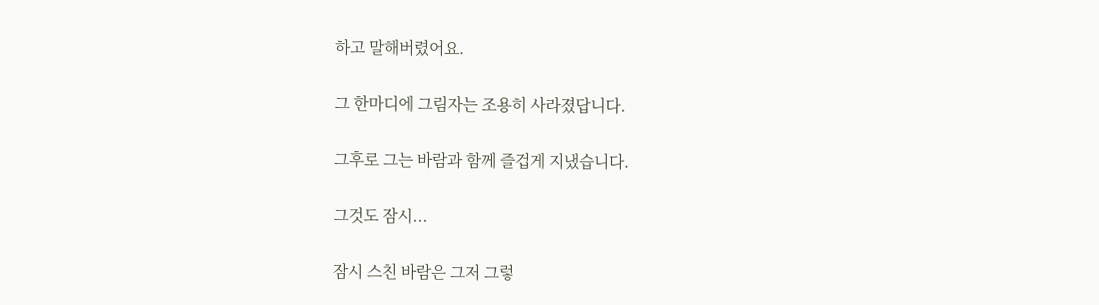하고 말해버렸어요.

그 한마디에 그림자는 조용히 사라졌답니다.

그후로 그는 바람과 함께 즐겁게 지냈습니다.

그것도 잠시...

잠시 스친 바람은 그저 그렇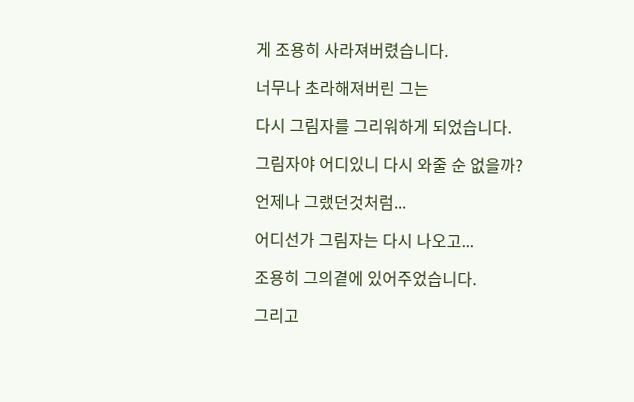게 조용히 사라져버렸습니다.

너무나 초라해져버린 그는

다시 그림자를 그리워하게 되었습니다.

그림자야 어디있니 다시 와줄 순 없을까?

언제나 그랬던것처럼...

어디선가 그림자는 다시 나오고...

조용히 그의곁에 있어주었습니다.

그리고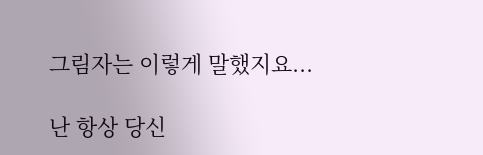그림자는 이렇게 말했지요...

난 항상 당신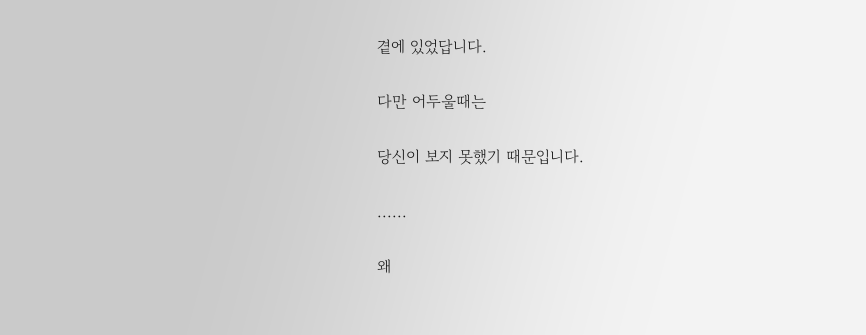곁에 있었답니다.

다만 어두울때는

당신이 보지 못했기 때문입니다.

......

왜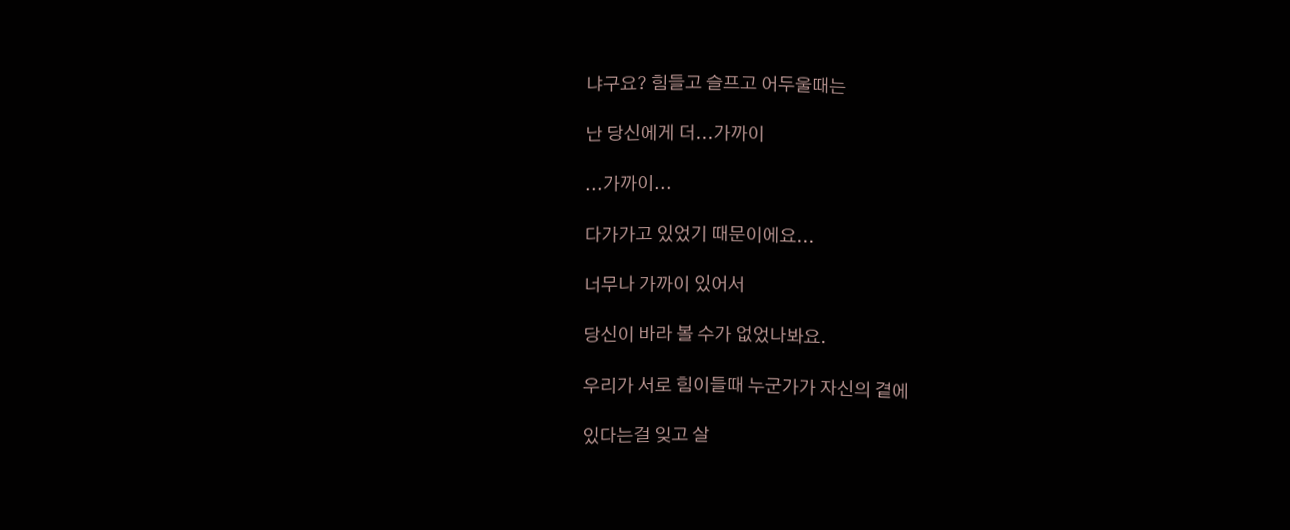냐구요? 힘들고 슬프고 어두울때는

난 당신에게 더...가까이

...가까이...

다가가고 있었기 때문이에요...

너무나 가까이 있어서

당신이 바라 볼 수가 없었나봐요.

우리가 서로 힘이들때 누군가가 자신의 곁에

있다는걸 잊고 살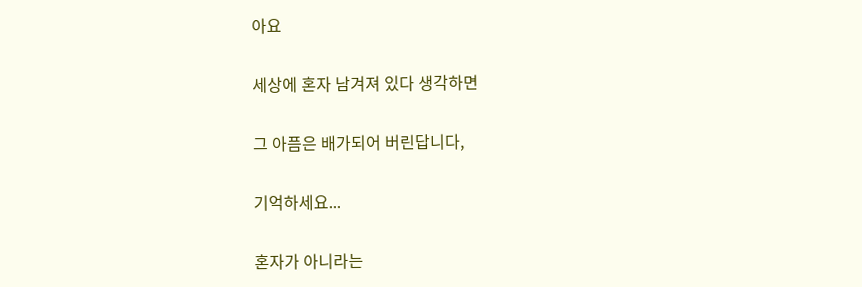아요

세상에 혼자 남겨져 있다 생각하면

그 아픔은 배가되어 버린답니다,

기억하세요...

혼자가 아니라는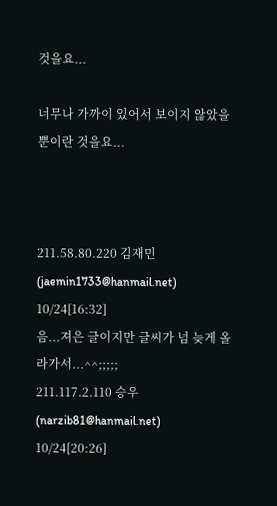것을요...

너무나 가까이 있어서 보이지 않았을 뿐이란 것을요...



211.58.80.220 김재민 (jaemin1733@hanmail.net) 10/24[16:32]
음...져은 글이지만 글씨가 넘 늦게 올라가서...^^;;;;;
211.117.2.110 승우 (narzib81@hanmail.net) 10/24[20:26]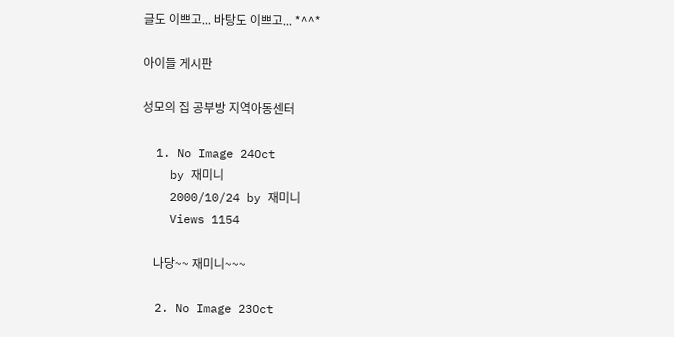글도 이쁘고... 바탕도 이쁘고... *^^*

아이들 게시판

성모의 집 공부방 지역아동센터

  1. No Image 24Oct
    by 재미니
    2000/10/24 by 재미니
    Views 1154

    나당~~ 재미니~~~

  2. No Image 23Oct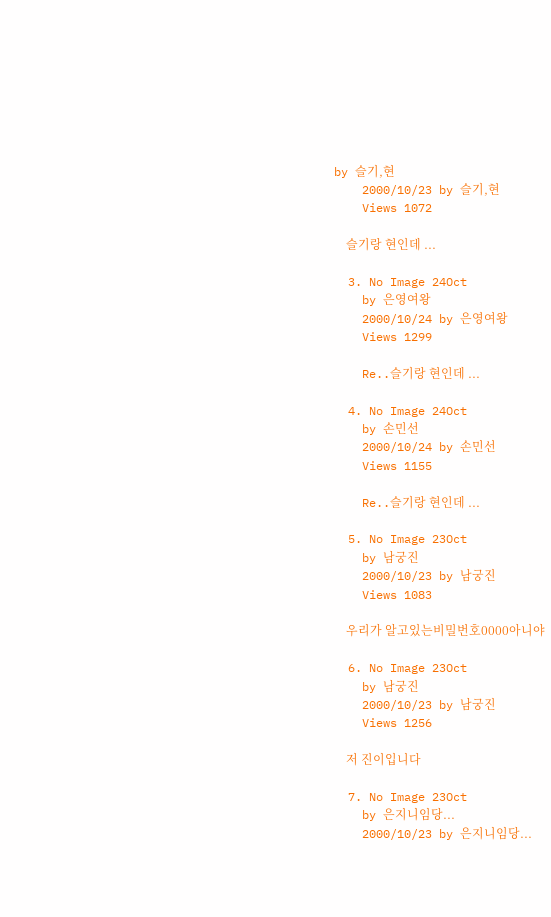by 슬기,현
    2000/10/23 by 슬기,현
    Views 1072

    슬기랑 현인데 ...

  3. No Image 24Oct
    by 은영여왕
    2000/10/24 by 은영여왕
    Views 1299

    Re..슬기랑 현인데 ...

  4. No Image 24Oct
    by 손민선
    2000/10/24 by 손민선
    Views 1155

    Re..슬기랑 현인데 ...

  5. No Image 23Oct
    by 남궁진
    2000/10/23 by 남궁진
    Views 1083

    우리가 알고있는비밀번호0000아니야

  6. No Image 23Oct
    by 남궁진
    2000/10/23 by 남궁진
    Views 1256

    저 진이입니다

  7. No Image 23Oct
    by 은지니임당...
    2000/10/23 by 은지니임당...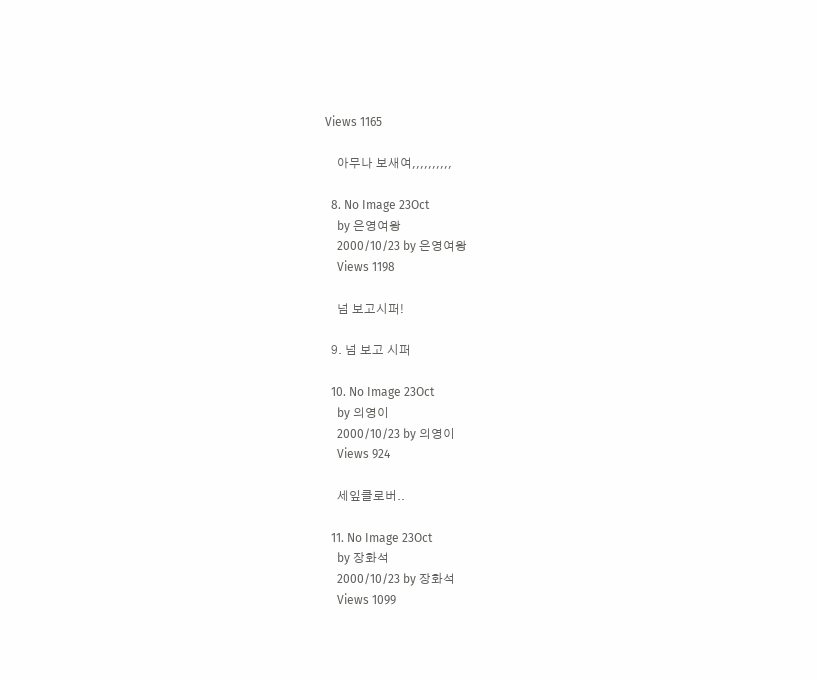Views 1165

    아무나 보새여,,,,,,,,,,

  8. No Image 23Oct
    by 은영여왕
    2000/10/23 by 은영여왕
    Views 1198

    넘 보고시퍼!

  9. 넘 보고 시퍼

  10. No Image 23Oct
    by 의영이
    2000/10/23 by 의영이
    Views 924

    세잎클로버..

  11. No Image 23Oct
    by 장화석
    2000/10/23 by 장화석
    Views 1099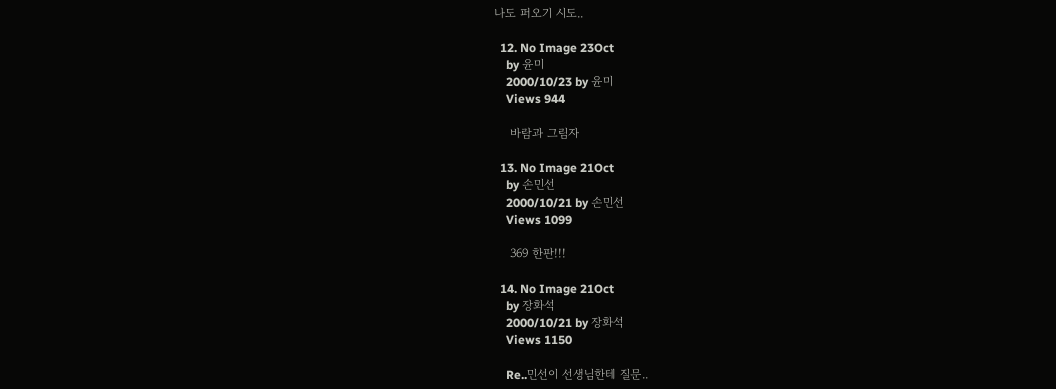나도 퍼오기 시도..

  12. No Image 23Oct
    by 윤미
    2000/10/23 by 윤미
    Views 944

    바람과 그림자

  13. No Image 21Oct
    by 손민선
    2000/10/21 by 손민선
    Views 1099

    369 한판!!!

  14. No Image 21Oct
    by 장화석
    2000/10/21 by 장화석
    Views 1150

    Re..민선이 선생님한테 질문..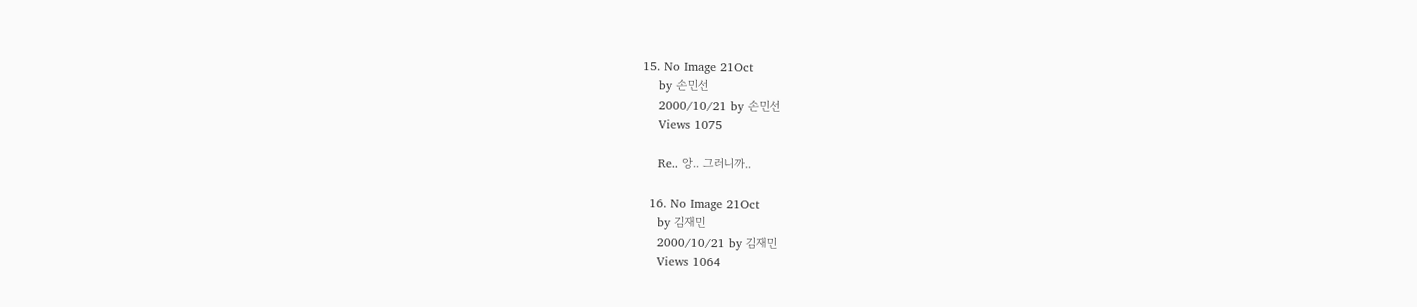15. No Image 21Oct
    by 손민선
    2000/10/21 by 손민선
    Views 1075

    Re.. 앙.. 그러니까..

  16. No Image 21Oct
    by 김재민
    2000/10/21 by 김재민
    Views 1064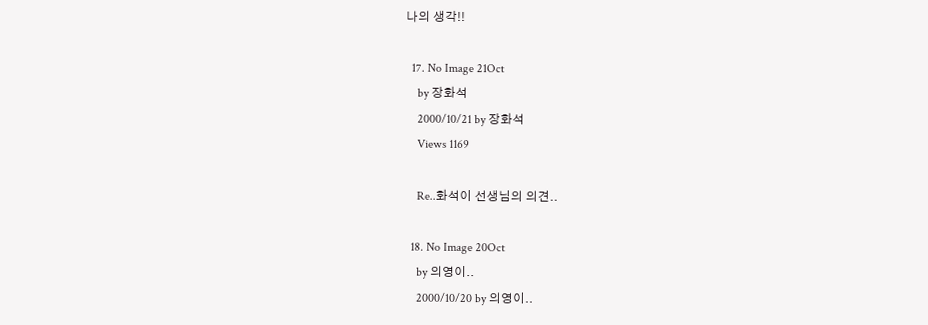나의 생각!!

  17. No Image 21Oct
    by 장화석
    2000/10/21 by 장화석
    Views 1169

    Re..화석이 선생님의 의견..

  18. No Image 20Oct
    by 의영이..
    2000/10/20 by 의영이..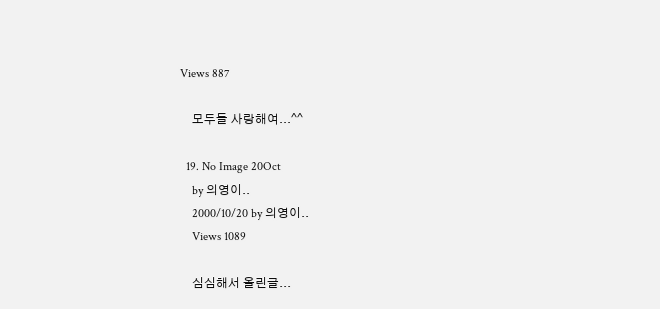Views 887

    모두들 사랑해여...^^

  19. No Image 20Oct
    by 의영이..
    2000/10/20 by 의영이..
    Views 1089

    심심해서 올린글...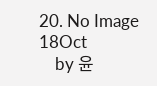20. No Image 18Oct
    by 윤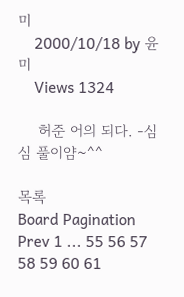미
    2000/10/18 by 윤미
    Views 1324

    허준 어의 되다. -심심 풀이얌~^^

목록
Board Pagination Prev 1 ... 55 56 57 58 59 60 61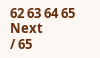62 63 64 65 Next
/ 65